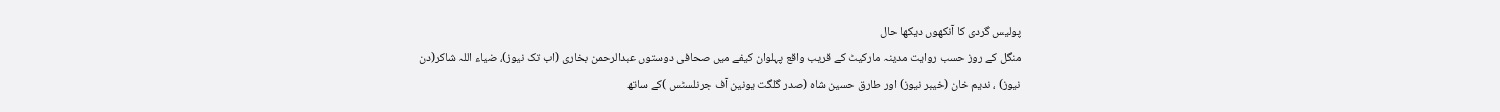پولیس گردی کا آنکھوں دیکھا حال
منگل کے روز حسب روایت مدینہ مارکیٹ کے قریب واقع پہلوان کیفے میں صحافی دوستوں عبدالرحمن بخاری (اب تک نیوز)، ضیاء اللہ شاکر(دن نیوز) ، ندیم خان (خیبر نیوز) اور طارق حسین شاہ (صدر گلگت یونین آف جرنلسٹس )کے ساتھ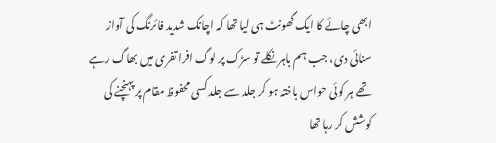ابھی چائے کا ایک گھونٹ ہی لیا تھا کہ اچانک شدید فائرنگ کی آواز سنائی دی، جب ہم باہر نکلے تو سڑک پر لوگ افرا تفری میں بھاگ رہے تھے ہر کوئی حواس باختہ ہو کر جلد سے جلد کسی محفوظ مقام پر پہنچنے کی کوشش کر رہا تھا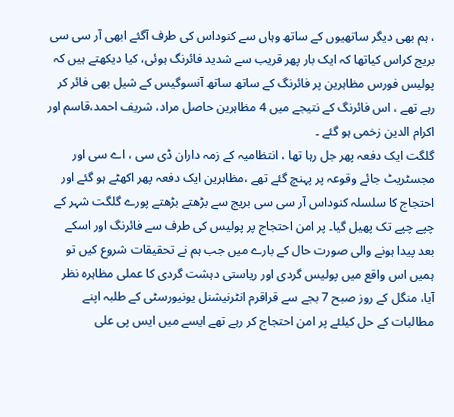، ہم بھی دیگر ساتھیوں کے ساتھ وہاں سے کنوداس کی طرف آگئے ابھی آر سی سی بریج کراس کیاتھا کہ ایک بار پھر قریب سے شدید فائرنگ ہوئی، کیا دیکھتے ہیں کہ پولیس فورس مظاہرین پر فائرنگ کے ساتھ ساتھ آنسوگیس کے شیل بھی فائر کر رہے تھے ، اس فائرنگ کے نتیجے میں 4 مظاہرین حاصل مراد، شریف احمد،قاسم اور اکرام الدین زخمی ہو گئے ۔
گلگت ایک دفعہ پھر جل رہا تھا ، انتظامیہ کے زمہ داران ڈی سی ، اے سی اور مجسٹریٹ جائے وقوعہ پر پہنچ گئے تھے ،مظاہرین ایک دفعہ پھر اکھٹے ہو گئے اور احتجاج کا سلسلہ کنوداس آر سی سی بریج سے بڑھتے بڑھتے پورے گلگت شہر کے چپے چپے تک پھیل گیا۔ پر امن احتجاج پر پولیس کی طرف سے فائرنگ اور اسکے بعد پیدا ہونے والی صورت حال کے بارے میں جب ہم نے تحقیقات شروع کیں تو ہمیں اس واقع میں پولیس گردی اور ریاستی دہشت گردی کا عملی مظاہرہ نظر آیا، منگل کے روز صبح 7 بجے سے قراقرم انٹرنیشنل یونیورسٹی کے طلبہ اپنے مطالبات کے حل کیلئے پر امن احتجاج کر رہے تھے ایسے میں ایس پی علی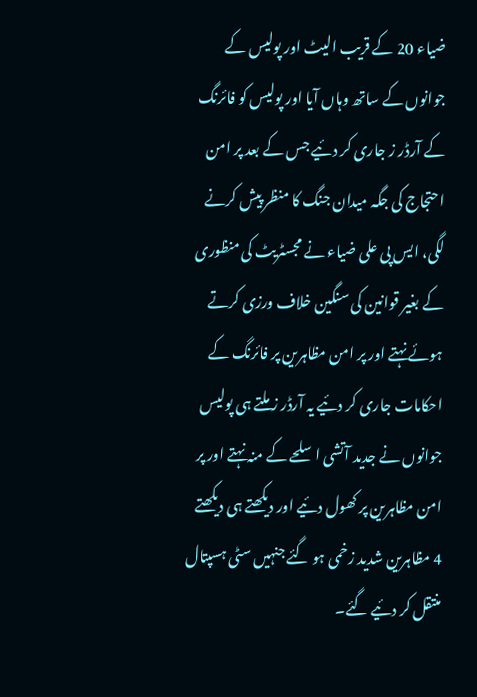ضیاء 20 کے قریب الیٹ اور پولیس کے جوانوں کے ساتھ وہاں آیا اور پولیس کو فائرنگ کے آرڈر ز جاری کر دئیے جس کے بعد پر امن احتجاج کی جگہ میدان جنگ کا منظر پیش کرنے لگی، ایس پی علی ضیاء نے مجسٹریٹ کی منظوری کے بغیر قوانین کی سنگین خلاف ورزی کرتے ہوئے نہتے اور پر امن مظاہرین پر فائرنگ کے احکامات جاری کر دئیے یہ آرڈر ز ملتے ہی پولیس جوانوں نے جدید آتشی اسلحے کے منہ نہتے اور پر امن مظاہرین پر کھول دئیے اور دیکھتے ہی دیکھتے 4 مظاہرین شدید زخمی ہو گئے جنہیں سٹی ہسپتال منتقل کر دئیے گئے۔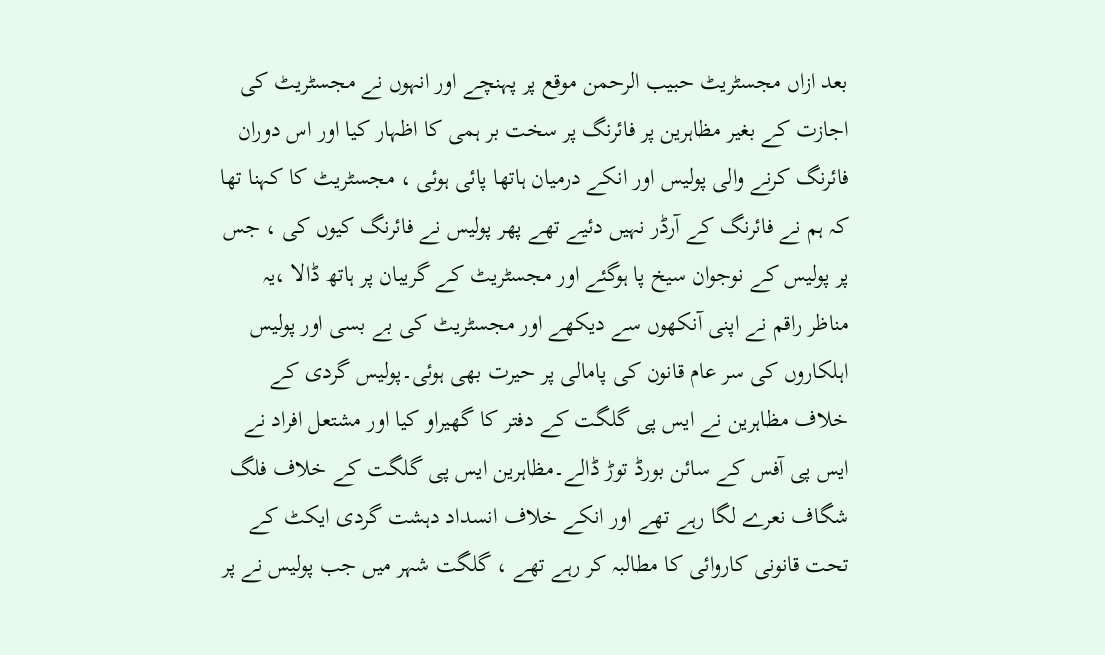بعد ازاں مجسٹریٹ حبیب الرحمن موقع پر پہنچے اور انہوں نے مجسٹریٹ کی اجازت کے بغیر مظاہرین پر فائرنگ پر سخت بر ہمی کا اظہار کیا اور اس دوران فائرنگ کرنے والی پولیس اور انکے درمیان ہاتھا پائی ہوئی ، مجسٹریٹ کا کہنا تھا کہ ہم نے فائرنگ کے آرڈر نہیں دئیے تھے پھر پولیس نے فائرنگ کیوں کی ، جس پر پولیس کے نوجوان سیخ پا ہوگئے اور مجسٹریٹ کے گریبان پر ہاتھ ڈالا ،یہ مناظر راقم نے اپنی آنکھوں سے دیکھے اور مجسٹریٹ کی بے بسی اور پولیس اہلکاروں کی سر عام قانون کی پامالی پر حیرت بھی ہوئی۔پولیس گردی کے خلاف مظاہرین نے ایس پی گلگت کے دفتر کا گھیراو کیا اور مشتعل افراد نے ایس پی آفس کے سائن بورڈ توڑ ڈالے۔مظاہرین ایس پی گلگت کے خلاف فلگ شگاف نعرے لگا رہے تھے اور انکے خلاف انسداد دہشت گردی ایکٹ کے تحت قانونی کاروائی کا مطالبہ کر رہے تھے ، گلگت شہر میں جب پولیس نے پر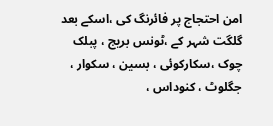امن احتجاج پر فائرنگ کی ،اسکے بعد گلگت شہر کے ،ٹونس بریج ، پبلک چوک ،سکارکوئی ، بسین ، سکوار ، جگلوٹ ، کنوداس ،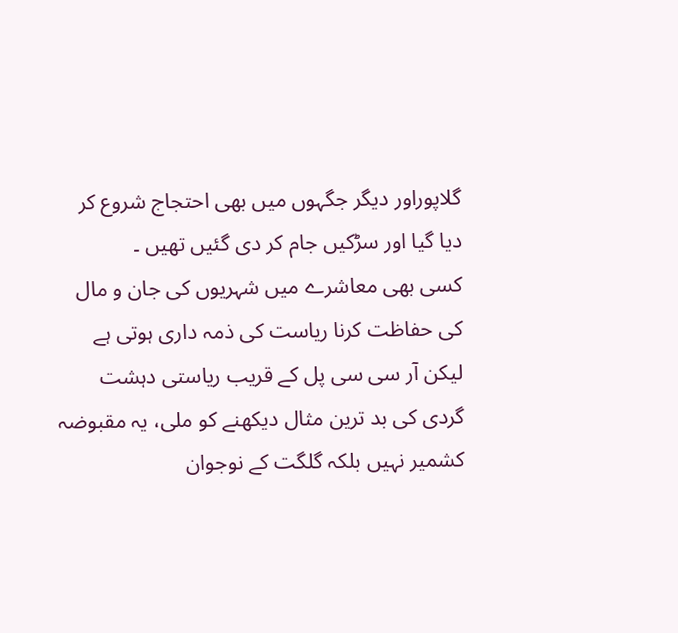گلاپوراور دیگر جگہوں میں بھی احتجاج شروع کر دیا گیا اور سڑکیں جام کر دی گئیں تھیں ۔
کسی بھی معاشرے میں شہریوں کی جان و مال کی حفاظت کرنا ریاست کی ذمہ داری ہوتی ہے لیکن آر سی سی پل کے قریب ریاستی دہشت گردی کی بد ترین مثال دیکھنے کو ملی، یہ مقبوضہ کشمیر نہیں بلکہ گلگت کے نوجوان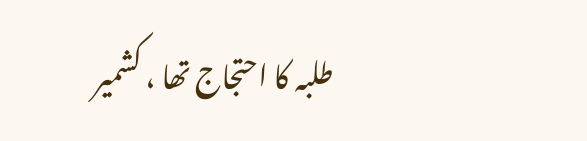طلبہ کا احتجاج تھا ، کشمیر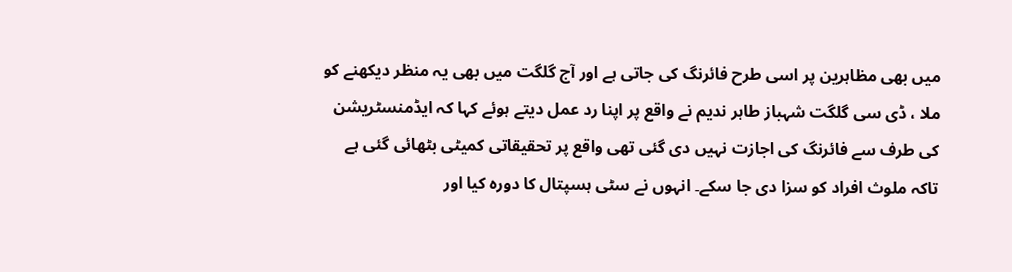میں بھی مظاہرین پر اسی طرح فائرنگ کی جاتی ہے اور آج گلگت میں بھی یہ منظر دیکھنے کو ملا ، ڈی سی گلگت شہباز طاہر ندیم نے واقع پر اپنا رد عمل دیتے ہوئے کہا کہ ایڈمنسٹریشن کی طرف سے فائرنگ کی اجازت نہیں دی گئی تھی واقع پر تحقیقاتی کمیٹی بٹھائی گئی ہے تاکہ ملوث افراد کو سزا دی جا سکے۔ انہوں نے سٹی ہسپتال کا دورہ کیا اور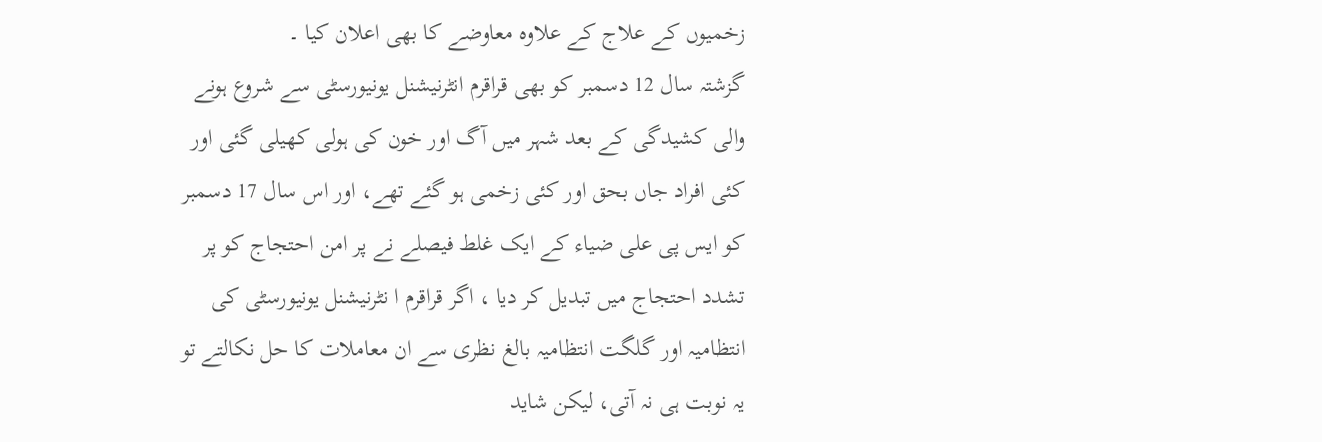زخمیوں کے علاج کے علاوہ معاوضے کا بھی اعلان کیا ۔
گزشتہ سال 12 دسمبر کو بھی قراقرم انٹرنیشنل یونیورسٹی سے شروع ہونے والی کشیدگی کے بعد شہر میں آگ اور خون کی ہولی کھیلی گئی اور کئی افراد جاں بحق اور کئی زخمی ہو گئے تھے، اور اس سال 17 دسمبر کو ایس پی علی ضیاء کے ایک غلط فیصلے نے پر امن احتجاج کو پر تشدد احتجاج میں تبدیل کر دیا ، اگر قراقرم ا نٹرنیشنل یونیورسٹی کی انتظامیہ اور گلگت انتظامیہ بالغ نظری سے ان معاملات کا حل نکالتے تو یہ نوبت ہی نہ آتی، لیکن شاید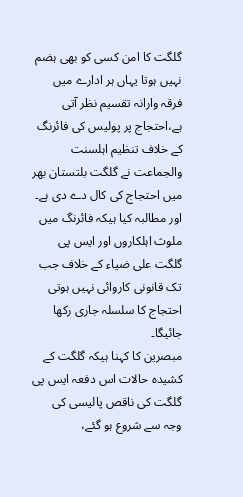گلگت کا امن کسی کو بھی ہضم نہیں ہوتا یہاں ہر ادارے میں فرقہ وارانہ تقسیم نظر آتی ہے،احتجاج پر پولیس کی فائرنگ کے خلاف تنظیم اہلسنت والجماعت نے گلگت بلتستان بھر میں احتجاج کی کال دے دی ہے۔ اور مطالبہ کیا ہیکہ فائرنگ میں ملوث اہلکاروں اور ایس پی گلگت علی ضیاء کے خلاف جب تک قانونی کاروائی نہیں ہوتی احتجاج کا سلسلہ جاری رکھا جائیگا۔
مبصرین کا کہنا ہیکہ گلگت کے کشیدہ حالات اس دفعہ ایس پی گلگت کی ناقص پالیسی کی وجہ سے شروع ہو گئے،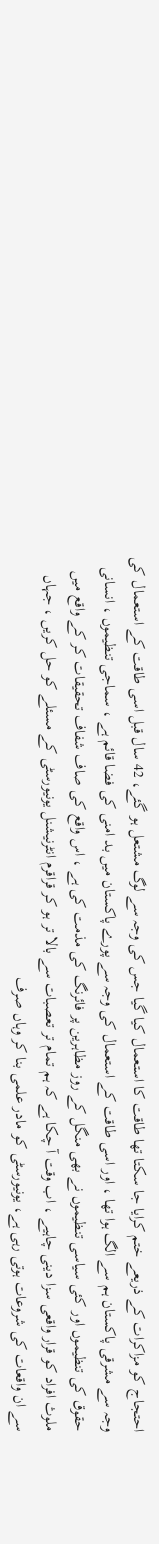احتجاج کو مزاکرات کے ذریعے ختم کرایا جا سکتا تھا طاقت کا استعمال کیا گیا جس کی وجہ سے لوگ مشتعل ہو گئے، 42 سال قبل اسی طاقت کے استعمال کی وجہ سے مشرقی پاکستان ہم سے الگ ہوا تھا ، اور اسی طاقت کے استعمال کی وجہ سے پورے پاکستان میں بد امنی کی فضا قائم ہے ، سماجی تنظیموں ، انسانی حقوق کی تنظیموں اور کئی سیاسی تنظیموں نے بھی منگل کے روز مظاہرین پر فائرنگ کی مذمت کی ہے ، اس واقع کی صاف شفاف تحقیقات کر کے واقع میں ملوث افراد کو قرار واقعی سزا دینی چاہیے ، اب وقت آ چکا ہے کہ ہم تمام تر تعصبات سے بالا تر ہو کر قراقرم انٹرنیشنل یونیورسٹی کے مسئلے کو حل کریں ، جہاں سے ان واقعات کی شروعات ہوتی رہی ہے، یونیورسٹی کو مادر علمی بنا کر وہاں صرف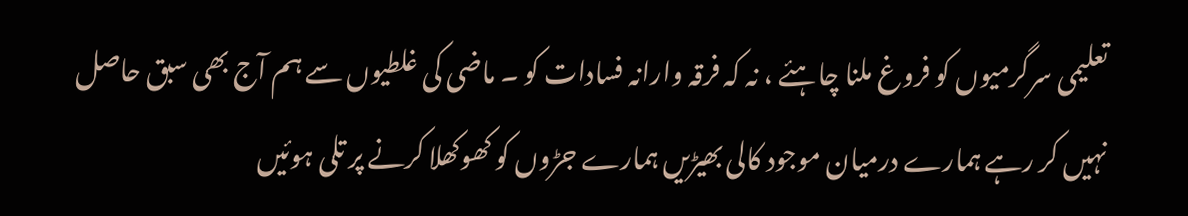تعلیمی سرگرمیوں کو فروغ ملنا چاہئے ، نہ کہ فرقہ وارانہ فسادات کو ۔ ماضی کی غلطیوں سے ہم آج بھی سبق حاصل نہیں کر رہے ہمارے درمیان موجود کالی بھیڑیں ہمارے جڑوں کو کھوکھلا کرنے پر تلی ہوئیں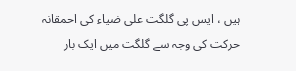ہیں ، ایس پی گلگت علی ضیاء کی احمقانہ حرکت کی وجہ سے گلگت میں ایک بار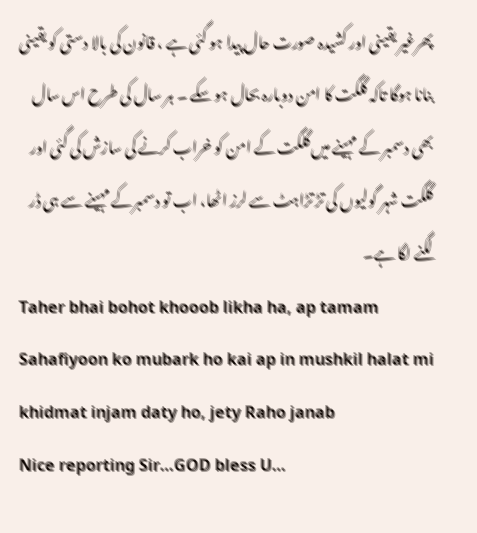پھرغیر یقینی اور کشیدہ صورت حال پیدا ہو گئی ہے ، قانون کی بالا دستی کو یقینی بنانا ہوگا تاکہ گلگت کا امن دوبارہ بحال ہو سکے ۔ ہر سال کی طرح اس سال بھی دسمبر کے مہینے میں گلگت کے امن کو خراب کرنے کی سازش کی گئی اور گلگت شہر گولیوں کی تڑ تڑاہٹ سے لرز اٹھا، اب تو دسمبرکے مہینے سے ہی ڈر لگنے لگا ہے۔
Taher bhai bohot khooob likha ha, ap tamam Sahafiyoon ko mubark ho kai ap in mushkil halat mi khidmat injam daty ho, jety Raho janab
Nice reporting Sir…GOD bless U…